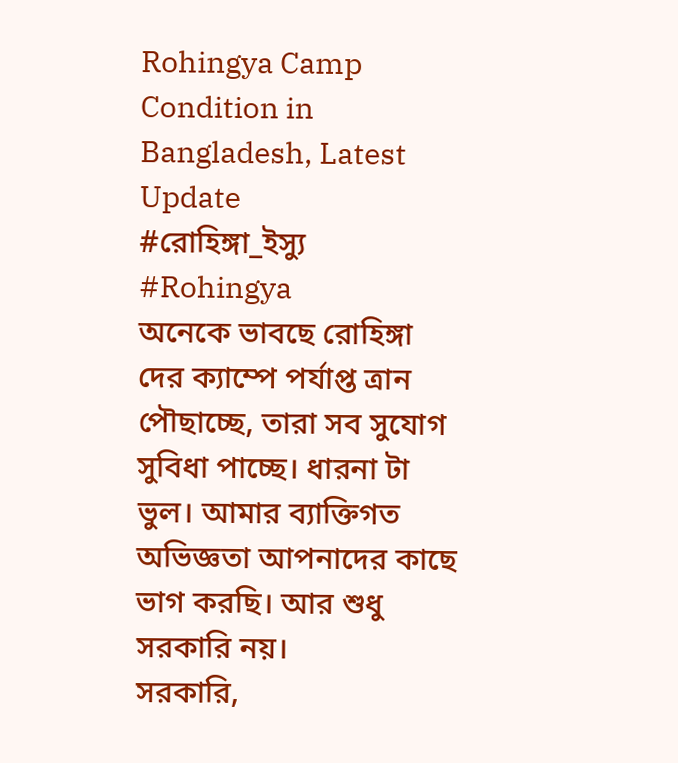Rohingya Camp Condition in Bangladesh, Latest Update
#রোহিঙ্গা_ইস্যু #Rohingya
অনেকে ভাবছে রোহিঙ্গা দের ক্যাম্পে পর্যাপ্ত ত্রান পৌছাচ্ছে, তারা সব সুযোগ সুবিধা পাচ্ছে। ধারনা টা ভুল। আমার ব্যাক্তিগত অভিজ্ঞতা আপনাদের কাছে ভাগ করছি। আর শুধু সরকারি নয়।
সরকারি,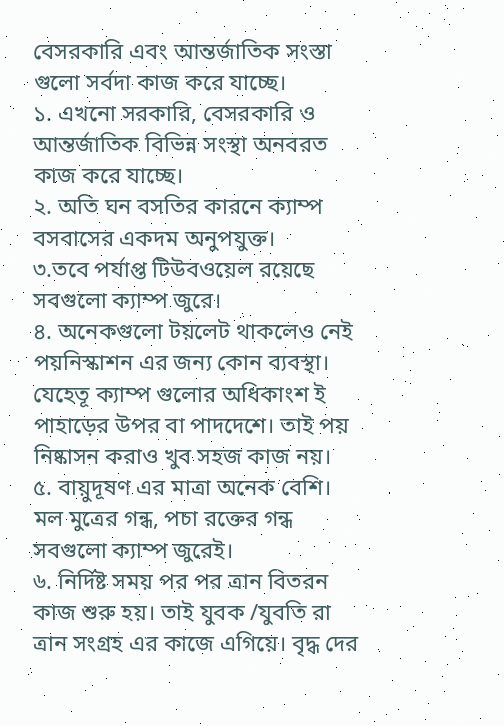বেসরকারি এবং আন্তর্জাতিক সংস্তা গুলো সর্বদা কাজ করে যাচ্ছে।
১. এখনো সরকারি, বেসরকারি ও আন্তর্জাতিক বিভিন্ন সংস্থা অনবরত কাজ করে যাচ্ছে।
২. অতি ঘন বসতির কারনে ক্যাম্প বসবাসের একদম অনুপযুক্ত।
৩.তবে পর্যাপ্ত টিউবওয়েল রয়েছে সবগুলো ক্যাম্প জুরে।
৪. অনেকগুলো টয়লেট থাকলেও নেই পয়নিস্কাশন এর জন্য কোন ব্যবস্থা। যেহেতূ ক্যাম্প গুলোর অধিকাংশ ই পাহাড়ের উপর বা পাদদেশে। তাই পয় নিষ্কাসন করাও খুব সহজ কাজ নয়।
৫. বায়ুদূষণ এর মাত্রা অনেক বেশি। মল মুত্রের গন্ধ, পচা রক্তের গন্ধ সবগুলো ক্যাম্প জুরেই।
৬. নির্দিষ্ট সময় পর পর ত্রান বিতরন কাজ শুরু হয়। তাই যুবক /যুবতি রা ত্রান সংগ্রহ এর কাজে এগিয়ে। বৃদ্ধ দের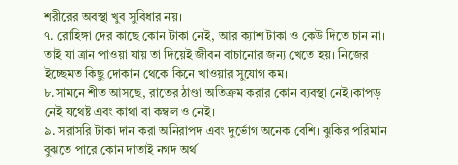শরীরের অবস্থা খুব সুবিধার নয়।
৭. রোহিঙ্গা দের কাছে কোন টাকা নেই, আর ক্যাশ টাকা ও কেউ দিতে চান না। তাই যা ত্রান পাওয়া যায় তা দিয়েই জীবন বাচানোর জন্য খেতে হয়। নিজের ইচ্ছেমত কিছু দোকান থেকে কিনে খাওয়ার সুযোগ কম।
৮.সামনে শীত আসছে, রাতের ঠাণ্ডা অতিক্রম করার কোন ব্যবস্থা নেই।কাপড় নেই যথেষ্ট এবং কাথা বা কম্বল ও নেই।
৯. সরাসরি টাকা দান করা অনিরাপদ এবং দুর্ভোগ অনেক বেশি। ঝুকির পরিমান বুঝতে পারে কোন দাতাই নগদ অর্থ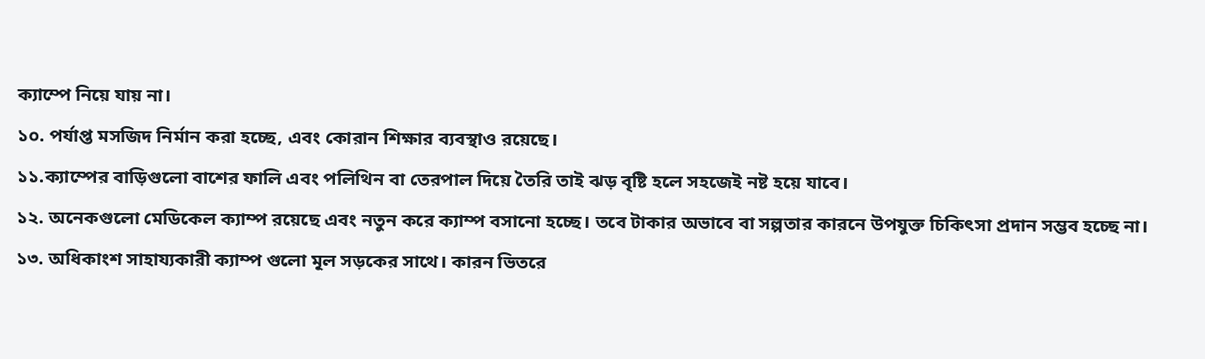ক্যাম্পে নিয়ে যায় না।
১০. পর্যাপ্ত মসজিদ নির্মান করা হচ্ছে, এবং কোরান শিক্ষার ব্যবস্থাও রয়েছে।
১১.ক্যাম্পের বাড়িগুলো বাশের ফালি এবং পলিথিন বা তেরপাল দিয়ে তৈরি তাই ঝড় বৃষ্টি হলে সহজেই নষ্ট হয়ে যাবে।
১২. অনেকগুলো মেডিকেল ক্যাম্প রয়েছে এবং নতুন করে ক্যাম্প বসানো হচ্ছে। তবে টাকার অভাবে বা সল্পতার কারনে উপযুক্ত চিকিৎসা প্রদান সম্ভব হচ্ছে না।
১৩. অধিকাংশ সাহায্যকারী ক্যাম্প গুলো মূল সড়কের সাথে। কারন ভিতরে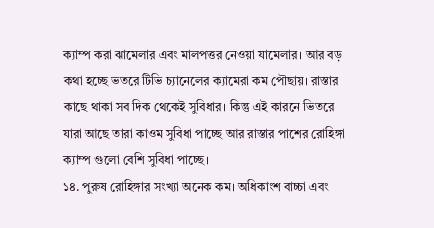ক্যাম্প করা ঝামেলার এবং মালপত্তর নেওয়া যামেলার। আর বড় কথা হচ্ছে ভতরে টিভি চ্যানেলের ক্যামেরা কম পৌছায়। রাস্তার কাছে থাকা সব দিক থেকেই সুবিধার। কিন্তু এই কারনে ভিতরে যারা আছে তারা কাওম সুবিধা পাচ্ছে আর রাস্তার পাশের রোহিঙ্গা ক্যাম্প গুলো বেশি সুবিধা পাচ্ছে।
১৪. পুরুষ রোহিঙ্গার সংখ্যা অনেক কম। অধিকাংশ বাচ্চা এবং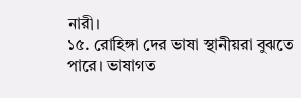নারী।
১৫. রোহিঙ্গা দের ভাষা স্থানীয়রা বুঝতে পারে। ভাষাগত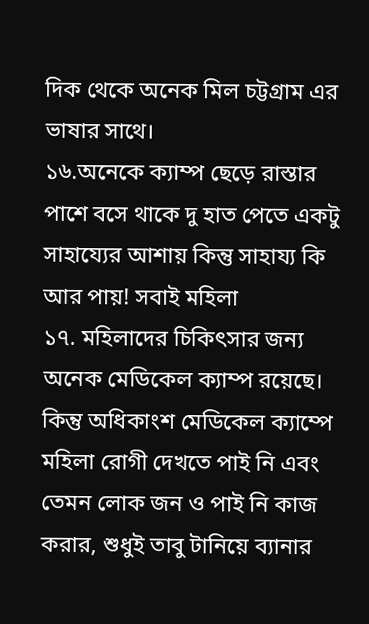দিক থেকে অনেক মিল চট্টগ্রাম এর ভাষার সাথে।
১৬.অনেকে ক্যাম্প ছেড়ে রাস্তার পাশে বসে থাকে দু হাত পেতে একটু সাহায্যের আশায় কিন্তু সাহায্য কি আর পায়! সবাই মহিলা
১৭. মহিলাদের চিকিৎসার জন্য অনেক মেডিকেল ক্যাম্প রয়েছে। কিন্তু অধিকাংশ মেডিকেল ক্যাম্পে মহিলা রোগী দেখতে পাই নি এবং তেমন লোক জন ও পাই নি কাজ করার, শুধুই তাবু টানিয়ে ব্যানার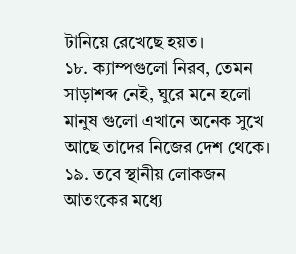টানিয়ে রেখেছে হয়ত।
১৮. ক্যাম্পগুলো নিরব, তেমন সাড়াশব্দ নেই, ঘুরে মনে হলো মানুষ গুলো এখানে অনেক সুখে আছে তাদের নিজের দেশ থেকে।
১৯. তবে স্থানীয় লোকজন আতংকের মধ্যে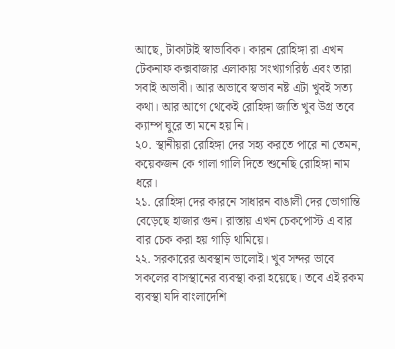আছে, টাকাটাই স্বাভাবিক। কারন রোহিঙ্গা রা এখন টেকনাফ কক্সবাজার এলাকায় সংখ্যাগরিষ্ঠ এবং তারা সবাই অভাবী। আর অভাবে স্বভাব নষ্ট এটা খুবই সত্য কথা। আর আগে থেকেই রোহিঙ্গা জাতি খুব উগ্র তবে ক্যাম্প ঘুরে তা মনে হয় নি।
২০. স্থানীয়রা রোহিঙ্গা দের সহ্য করতে পারে না তেমন, কয়েকজন কে গালা গালি দিতে শুনেছি রোহিঙ্গা নাম ধরে।
২১. রোহিঙ্গা দের কারনে সাধারন বাঙালী দের ভোগান্তি বেড়েছে হাজার গুন। রাস্তায় এখন চেকপোস্ট এ বার বার চেক করা হয় গাড়ি থামিয়ে।
২২. সরকারের অবস্থান ভালোই। খুব সন্দর ভাবে সকলের বাসস্থানের ব্যবস্থা করা হয়েছে। তবে এই রকম ব্যবস্থা যদি বাংলাদেশি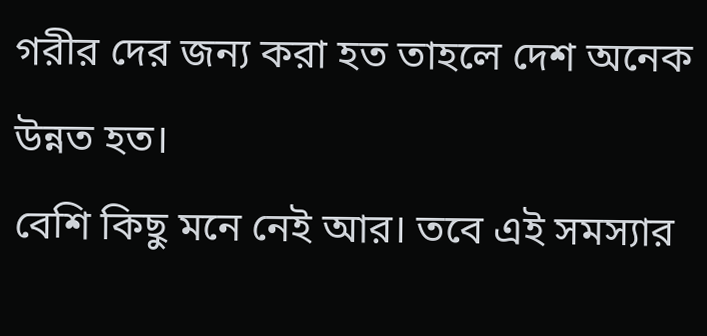গরীর দের জন্য করা হত তাহলে দেশ অনেক উন্নত হত।
বেশি কিছু মনে নেই আর। তবে এই সমস্যার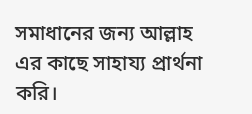সমাধানের জন্য আল্লাহ এর কাছে সাহায্য প্রার্থনা করি।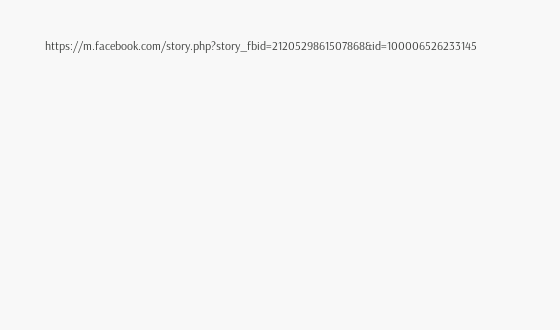https://m.facebook.com/story.php?story_fbid=2120529861507868&id=100006526233145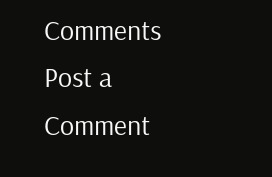Comments
Post a Comment